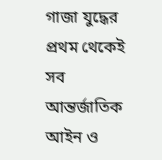গাজা যুদ্ধের প্রথম থেকেই সব আন্তর্জাতিক আইন ও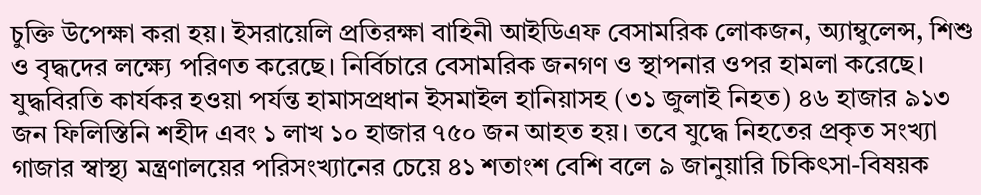চুক্তি উপেক্ষা করা হয়। ইসরায়েলি প্রতিরক্ষা বাহিনী আইডিএফ বেসামরিক লোকজন, অ্যাম্বুলেন্স, শিশু ও বৃদ্ধদের লক্ষ্যে পরিণত করেছে। নির্বিচারে বেসামরিক জনগণ ও স্থাপনার ওপর হামলা করেছে। যুদ্ধবিরতি কার্যকর হওয়া পর্যন্ত হামাসপ্রধান ইসমাইল হানিয়াসহ (৩১ জুলাই নিহত) ৪৬ হাজার ৯১৩ জন ফিলিস্তিনি শহীদ এবং ১ লাখ ১০ হাজার ৭৫০ জন আহত হয়। তবে যুদ্ধে নিহতের প্রকৃত সংখ্যা গাজার স্বাস্থ্য মন্ত্রণালয়ের পরিসংখ্যানের চেয়ে ৪১ শতাংশ বেশি বলে ৯ জানুয়ারি চিকিৎসা-বিষয়ক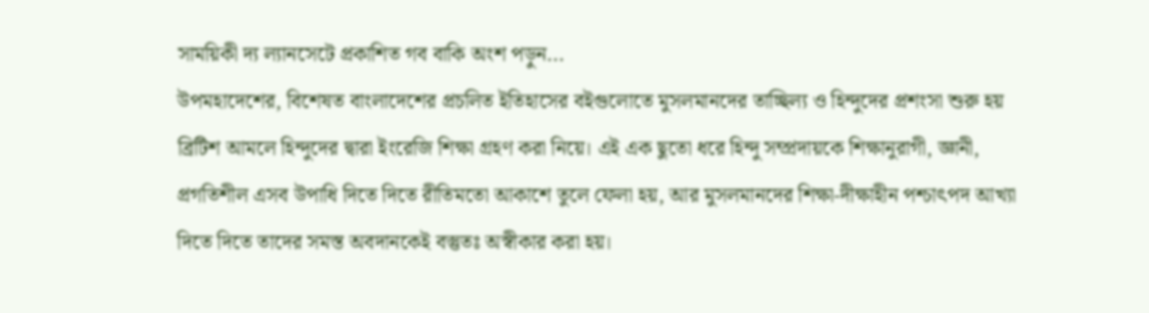সাময়িকী দ্য ল্যানসেটে প্রকাশিত গব বাকি অংশ পড়ুন...
উপমহাদেশের, বিশেষত বাংলাদেশের প্রচলিত ইতিহাসের বইগুলোতে মুসলমানদের তাচ্ছিল্য ও হিন্দুদের প্রশংসা শুরু হয় ব্রিটিশ আমলে হিন্দুদের দ্বারা ইংরেজি শিক্ষা গ্রহণ করা নিয়ে। এই এক ছুতো ধরে হিন্দু সম্প্রদায়কে শিক্ষানুরাগী, জ্ঞানী, প্রগতিশীল এসব উপাধি দিতে দিতে রীতিমতো আকাশে তুলে ফেলা হয়, আর মুসলমানদের শিক্ষা-দীক্ষাহীন পশ্চাৎপদ আখ্যা দিতে দিতে তাদের সমস্ত অবদানকেই বস্তুতঃ অস্বীকার করা হয়।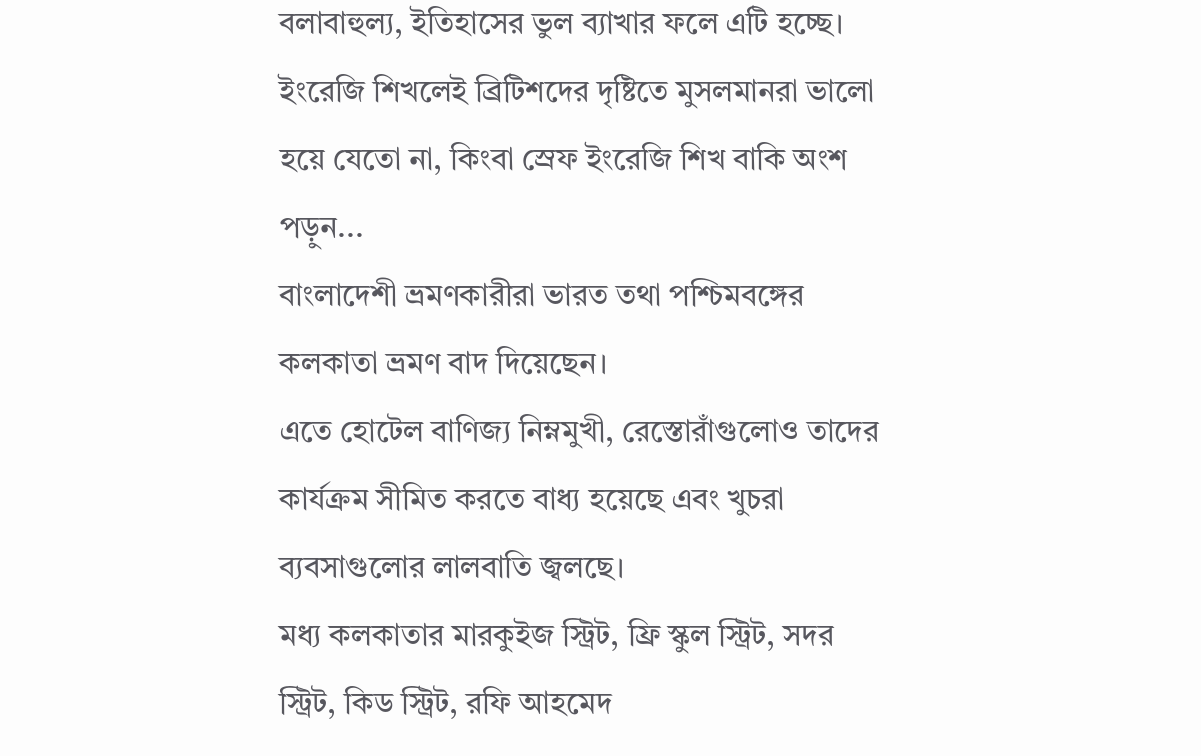বলাবাহুল্য, ইতিহাসের ভুল ব্যাখার ফলে এটি হচ্ছে। ইংরেজি শিখলেই ব্রিটিশদের দৃষ্টিতে মুসলমানরা ভালো হয়ে যেতো না, কিংবা স্রেফ ইংরেজি শিখ বাকি অংশ পড়ুন...
বাংলাদেশী ভ্রমণকারীরা ভারত তথা পশ্চিমবঙ্গের কলকাতা ভ্রমণ বাদ দিয়েছেন।
এতে হোটেল বাণিজ্য নিম্নমুখী, রেস্তোরাঁগুলোও তাদের কার্যক্রম সীমিত করতে বাধ্য হয়েছে এবং খুচরা ব্যবসাগুলোর লালবাতি জ্বলছে।
মধ্য কলকাতার মারকুইজ স্ট্রিট, ফ্রি স্কুল স্ট্রিট, সদর স্ট্রিট, কিড স্ট্রিট, রফি আহমেদ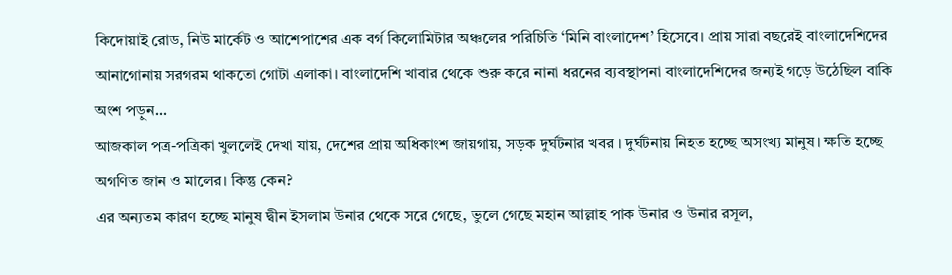কিদোয়াই রোড, নিউ মার্কেট ও আশেপাশের এক বর্গ কিলোমিটার অঞ্চলের পরিচিতি ‘মিনি বাংলাদেশ’ হিসেবে। প্রায় সারা বছরেই বাংলাদেশিদের আনাগোনায় সরগরম থাকতো গোটা এলাকা। বাংলাদেশি খাবার থেকে শুরু করে নানা ধরনের ব্যবস্থাপনা বাংলাদেশিদের জন্যই গড়ে উঠেছিল বাকি অংশ পড়ুন...
আজকাল পত্র-পত্রিকা খুললেই দেখা যায়, দেশের প্রায় অধিকাংশ জায়গায়, সড়ক দুর্ঘটনার খবর । দুর্ঘটনায় নিহত হচ্ছে অসংখ্য মানুষ। ক্ষতি হচ্ছে অগণিত জান ও মালের। কিন্তু কেন?
এর অন্যতম কারণ হচ্ছে মানুষ দ্বীন ইসলাম উনার থেকে সরে গেছে, ভুলে গেছে মহান আল্লাহ পাক উনার ও উনার রসূল,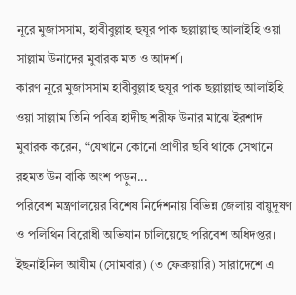নূরে মুজাসসাম, হাবীবুল্লাহ হুযূর পাক ছল্লাল্লাহু আলাইহি ওয়া সাল্লাম উনাদের মুবারক মত ও আদর্শ।
কারণ নূরে মুজাসসাম হাবীবুল্লাহ হুযূর পাক ছল্লাল্লাহু আলাইহি ওয়া সাল্লাম তিনি পবিত্র হাদীছ শরীফ উনার মাঝে ইরশাদ মুবারক করেন, “যেখানে কোনো প্রাণীর ছবি থাকে সেখানে রহমত উন বাকি অংশ পড়ুন...
পরিবেশ মন্ত্রণালয়ের বিশেষ নির্দেশনায় বিভিন্ন জেলায় বায়ুদূষণ ও পলিথিন বিরোধী অভিযান চালিয়েছে পরিবেশ অধিদপ্তর। ইছনাইনিল আযীম (সোমবার) (৩ ফেব্রুয়ারি) সারাদেশে এ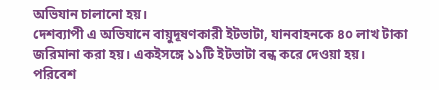অভিযান চালানো হয়।
দেশব্যাপী এ অভিযানে বায়ুদূষণকারী ইটভাটা, যানবাহনকে ৪০ লাখ টাকা জরিমানা করা হয়। একইসঙ্গে ১১টি ইটভাটা বন্ধ করে দেওয়া হয়।
পরিবেশ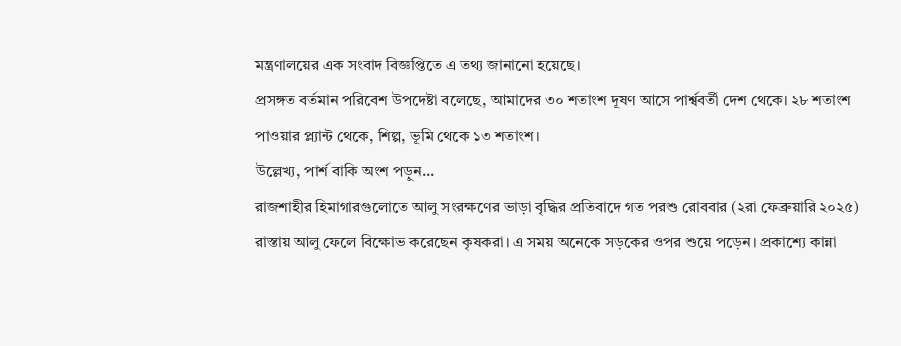মন্ত্রণালয়ের এক সংবাদ বিজ্ঞপ্তিতে এ তথ্য জানানো হয়েছে।
প্রসঙ্গত বর্তমান পরিবেশ উপদেষ্টা বলেছে, আমাদের ৩০ শতাংশ দূষণ আসে পার্শ্ববর্তী দেশ থেকে। ২৮ শতাংশ পাওয়ার প্ল্যান্ট থেকে, শিল্প, ভূমি থেকে ১৩ শতাংশ।
উল্লেখ্য, পার্শ বাকি অংশ পড়ুন...
রাজশাহীর হিমাগারগুলোতে আলু সংরক্ষণের ভাড়া বৃদ্ধির প্রতিবাদে গত পরশু রোববার (২রা ফেব্রুয়ারি ২০২৫) রাস্তায় আলু ফেলে বিক্ষোভ করেছেন কৃষকরা। এ সময় অনেকে সড়কের ওপর শুয়ে পড়েন। প্রকাশ্যে কান্না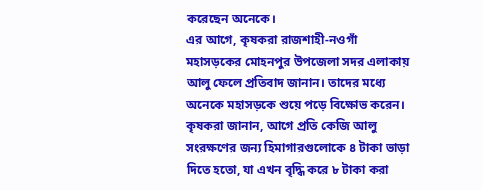করেছেন অনেকে।
এর আগে, কৃষকরা রাজশাহী-নওগাঁ মহাসড়কের মোহনপুর উপজেলা সদর এলাকায় আলু ফেলে প্রতিবাদ জানান। তাদের মধ্যে অনেকে মহাসড়কে শুয়ে পড়ে বিক্ষোভ করেন।
কৃষকরা জানান, আগে প্রতি কেজি আলু সংরক্ষণের জন্য হিমাগারগুলোকে ৪ টাকা ভাড়া দিতে হতো, যা এখন বৃদ্ধি করে ৮ টাকা করা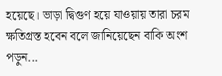হয়েছে। ভাড়া দ্বিগুণ হয়ে যাওয়ায় তারা চরম ক্ষতিগ্রস্ত হবেন বলে জানিয়েছেন বাকি অংশ পড়ুন...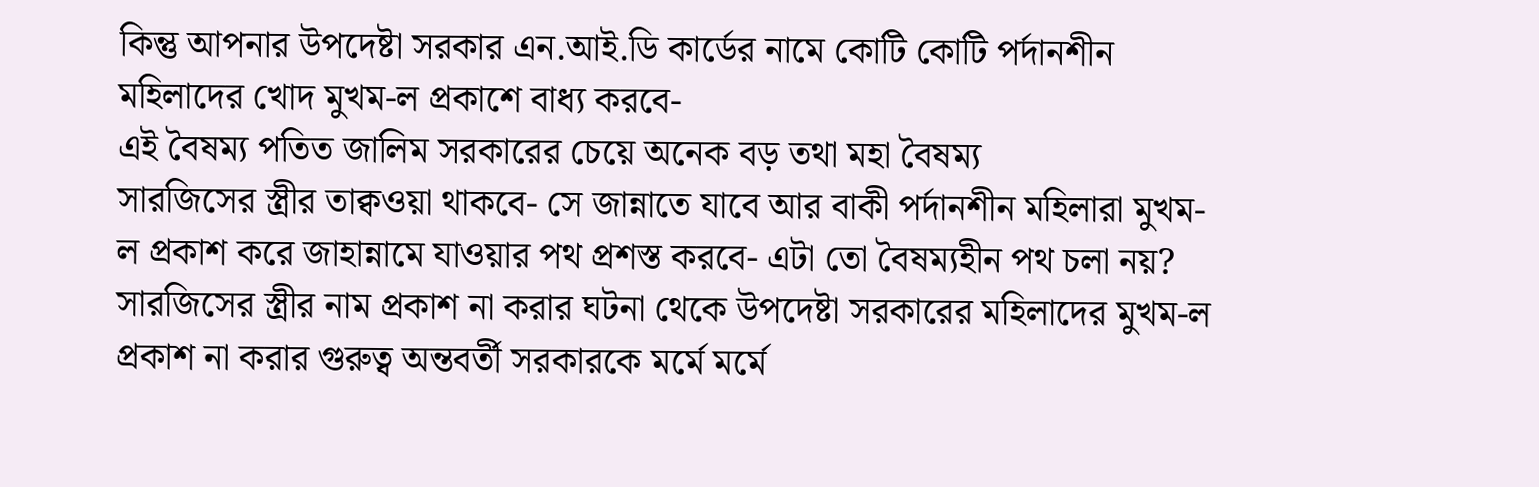কিন্তু আপনার উপদেষ্টা সরকার এন.আই.ডি কার্ডের নামে কোটি কোটি পর্দানশীন মহিলাদের খোদ মুখম-ল প্রকাশে বাধ্য করবে-
এই বৈষম্য পতিত জালিম সরকারের চেয়ে অনেক বড় তথা মহা বৈষম্য
সারজিসের স্ত্রীর তাক্বওয়া থাকবে- সে জান্নাতে যাবে আর বাকী পর্দানশীন মহিলারা মুখম-ল প্রকাশ করে জাহান্নামে যাওয়ার পথ প্রশস্ত করবে- এটা তো বৈষম্যহীন পথ চলা নয়?
সারজিসের স্ত্রীর নাম প্রকাশ না করার ঘটনা থেকে উপদেষ্টা সরকারের মহিলাদের মুখম-ল প্রকাশ না করার গুরুত্ব অন্তবর্তী সরকারকে মর্মে মর্মে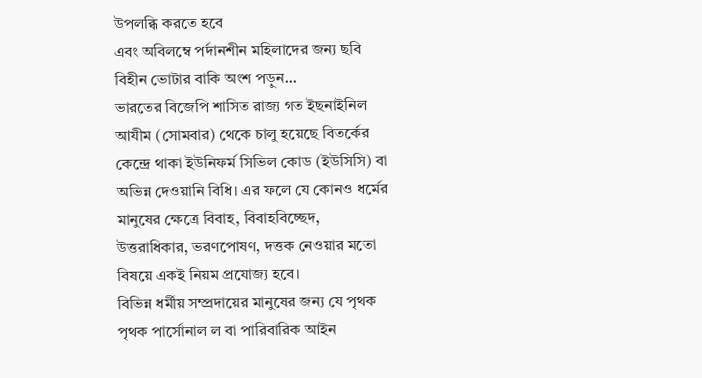উপলব্ধি করতে হবে
এবং অবিলম্বে পর্দানশীন মহিলাদের জন্য ছবি বিহীন ভোটার বাকি অংশ পড়ুন...
ভারতের বিজেপি শাসিত রাজ্য গত ইছনাইনিল আযীম (সোমবার) থেকে চালু হয়েছে বিতর্কের কেন্দ্রে থাকা ইউনিফর্ম সিভিল কোড (ইউসিসি) বা অভিন্ন দেওয়ানি বিধি। এর ফলে যে কোনও ধর্মের মানুষের ক্ষেত্রে বিবাহ, বিবাহবিচ্ছেদ, উত্তরাধিকার, ভরণপোষণ, দত্তক নেওয়ার মতো বিষয়ে একই নিয়ম প্রযোজ্য হবে।
বিভিন্ন ধর্মীয় সম্প্রদায়ের মানুষের জন্য যে পৃথক পৃথক পার্সোনাল ল বা পারিবারিক আইন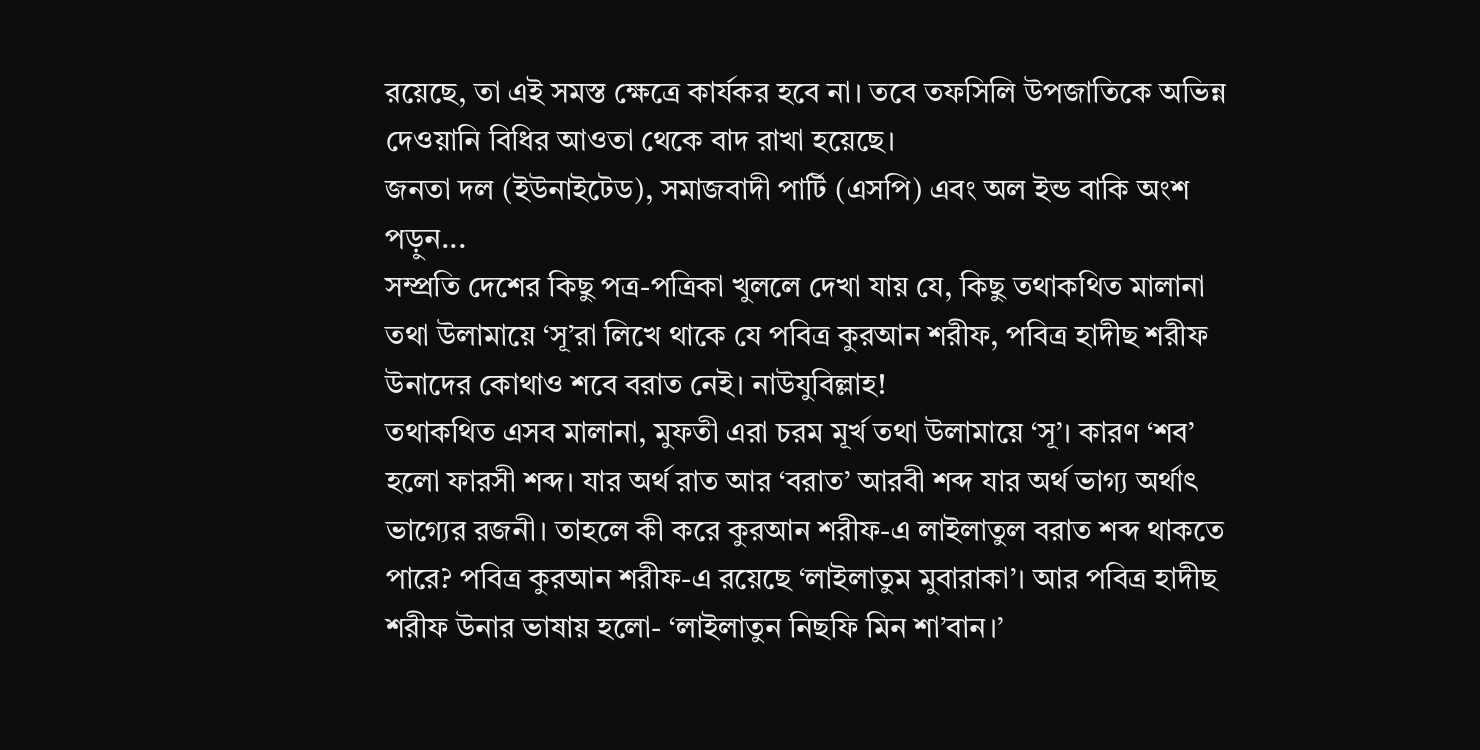রয়েছে, তা এই সমস্ত ক্ষেত্রে কার্যকর হবে না। তবে তফসিলি উপজাতিকে অভিন্ন দেওয়ানি বিধির আওতা থেকে বাদ রাখা হয়েছে।
জনতা দল (ইউনাইটেড), সমাজবাদী পার্টি (এসপি) এবং অল ইন্ড বাকি অংশ পড়ুন...
সম্প্রতি দেশের কিছু পত্র-পত্রিকা খুললে দেখা যায় যে, কিছু তথাকথিত মালানা তথা উলামায়ে ‘সূ’রা লিখে থাকে যে পবিত্র কুরআন শরীফ, পবিত্র হাদীছ শরীফ উনাদের কোথাও শবে বরাত নেই। নাউযুবিল্লাহ!
তথাকথিত এসব মালানা, মুফতী এরা চরম মূর্খ তথা উলামায়ে ‘সূ’। কারণ ‘শব’ হলো ফারসী শব্দ। যার অর্থ রাত আর ‘বরাত’ আরবী শব্দ যার অর্থ ভাগ্য অর্থাৎ ভাগ্যের রজনী। তাহলে কী করে কুরআন শরীফ-এ লাইলাতুল বরাত শব্দ থাকতে পারে? পবিত্র কুরআন শরীফ-এ রয়েছে ‘লাইলাতুম মুবারাকা’। আর পবিত্র হাদীছ শরীফ উনার ভাষায় হলো- ‘লাইলাতুন নিছফি মিন শা’বান।’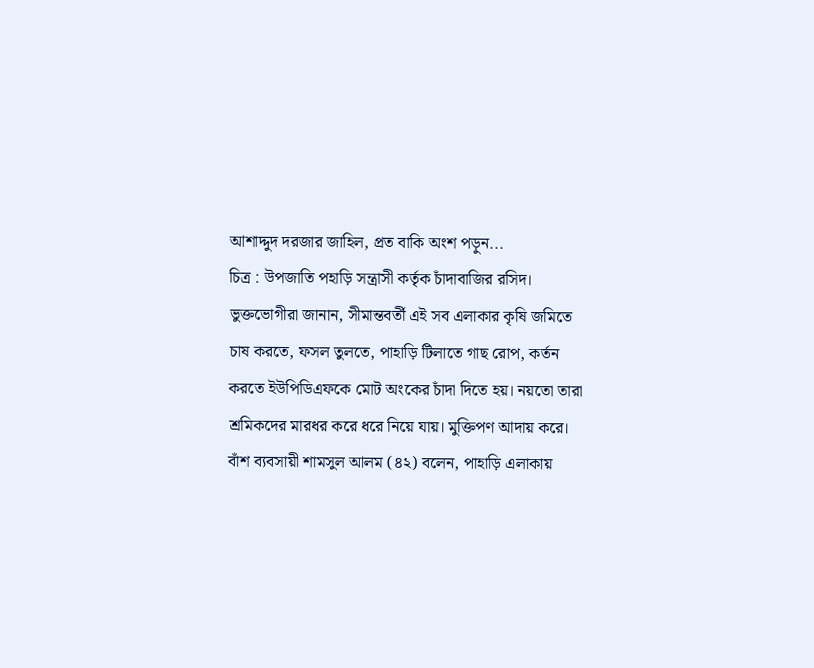আশাদ্দুদ দরজার জাহিল, প্রত বাকি অংশ পড়ুন...
চিত্র : উপজাতি পহাড়ি সন্ত্রাসী কর্তৃক চাঁদাবাজির রসিদ।
ভুক্তভোগীরা জানান, সীমান্তবর্তী এই সব এলাকার কৃষি জমিতে চাষ করতে, ফসল তুলতে, পাহাড়ি টিলাতে গাছ রোপ, কর্তন করতে ইউপিডিএফকে মোট অংকের চাঁদা দিতে হয়। নয়তো তারা শ্রমিকদের মারধর করে ধরে নিয়ে যায়। মুক্তিপণ আদায় করে।
বাঁশ ব্যবসায়ী শামসুল আলম (৪২) বলেন, পাহাড়ি এলাকায়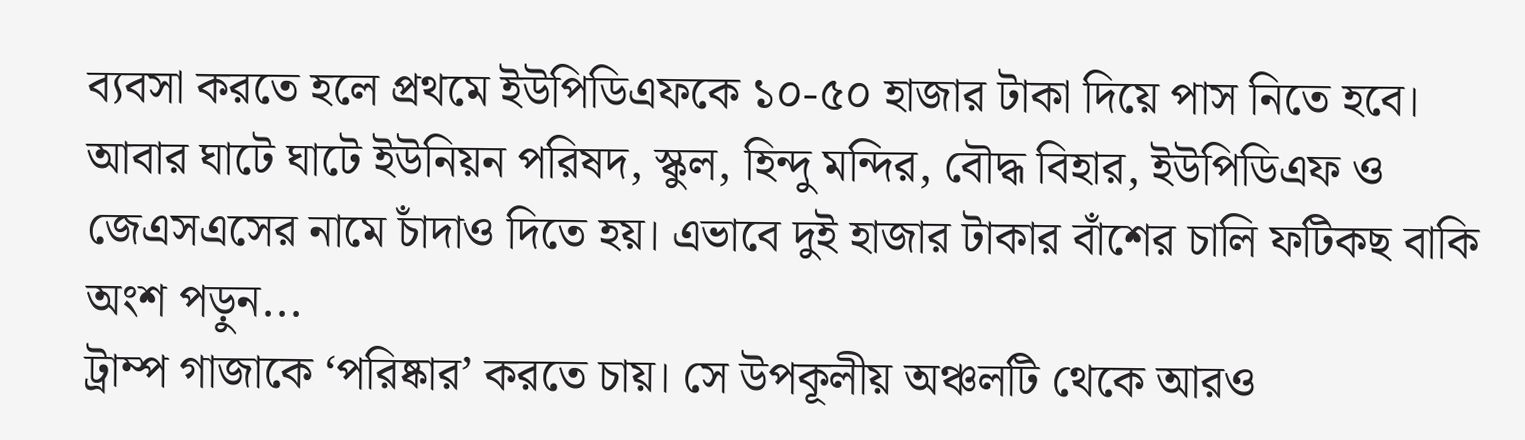ব্যবসা করতে হলে প্রথমে ইউপিডিএফকে ১০-৫০ হাজার টাকা দিয়ে পাস নিতে হবে। আবার ঘাটে ঘাটে ইউনিয়ন পরিষদ, স্কুল, হিন্দু মন্দির, বৌদ্ধ বিহার, ইউপিডিএফ ও জেএসএসের নামে চাঁদাও দিতে হয়। এভাবে দুই হাজার টাকার বাঁশের চালি ফটিকছ বাকি অংশ পড়ুন...
ট্রাম্প গাজাকে ‘পরিষ্কার’ করতে চায়। সে উপকূলীয় অঞ্চলটি থেকে আরও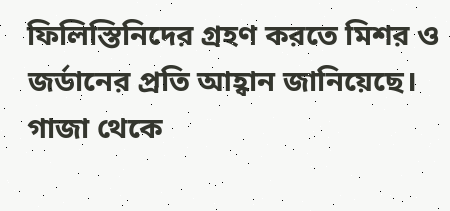ফিলিস্তিনিদের গ্রহণ করতে মিশর ও জর্ডানের প্রতি আহ্বান জানিয়েছে।
গাজা থেকে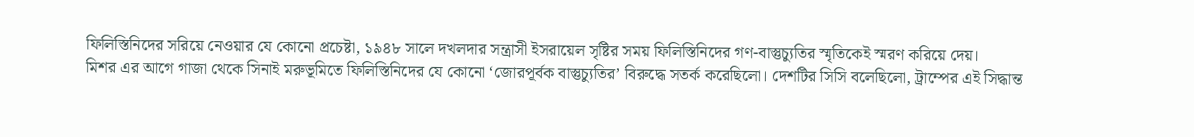ফিলিস্তিনিদের সরিয়ে নেওয়ার যে কোনো প্রচেষ্টা, ১৯৪৮ সালে দখলদার সন্ত্রাসী ইসরায়েল সৃষ্টির সময় ফিলিস্তিনিদের গণ-বাস্তুচ্যুতির স্মৃতিকেই স্মরণ করিয়ে দেয়।
মিশর এর আগে গাজা থেকে সিনাই মরুভূমিতে ফিলিস্তিনিদের যে কোনো ‘জোরপূর্বক বাস্তুচ্যুতির’ বিরুদ্ধে সতর্ক করেছিলো। দেশটির সিসি বলেছিলো, ট্রাম্পের এই সিদ্ধান্ত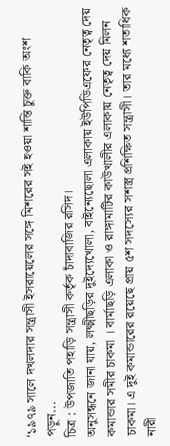‘১৯৭৯ সালে দখলদার সন্ত্রাসী ইসরায়েলের সঙ্গে মিশরের সই হওয়া শান্তি চুক্ত বাকি অংশ পড়ুন...
চিত্র : উপজাতি পহাড়ি সন্ত্রাসী কর্তৃক চাঁদাবাজির রসিদ।
অনুসন্ধনে জানা যায়, লক্ষ্মীছড়ির দুইদ্যেখোলা, বাইন্যেছোলা এলাকায় ইউপিডিএফের নেতৃত্ব দেয় কমান্ডার সমীর চাকমা । বার্মাছড়ি এলাকা ও রাঙ্গামাটির কাউখালীর এলাকায় নেতৃত্ব দেয় মিলন চাকমা। এ দুই কমান্ডারের রয়েছে প্রায় ৫শ সদস্যের সশস্ত্র প্রশিক্ষিত সন্ত্রাসী। তার মধ্যে শতাধিক নারী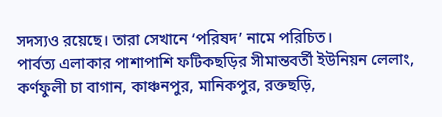সদস্যও রয়েছে। তারা সেখানে ‘পরিষদ’ নামে পরিচিত।
পার্বত্য এলাকার পাশাপাশি ফটিকছড়ির সীমান্তবর্তী ইউনিয়ন লেলাং, কর্ণফুলী চা বাগান, কাঞ্চনপুর, মানিকপুর, রক্তছড়ি,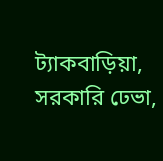ট্যাকবাড়িয়া, সরকারি ঢেভা,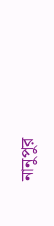নানুপুর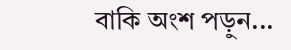বাকি অংশ পড়ুন...